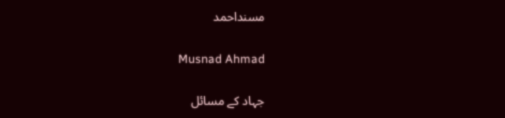مسنداحمد

Musnad Ahmad

جہاد کے مسائل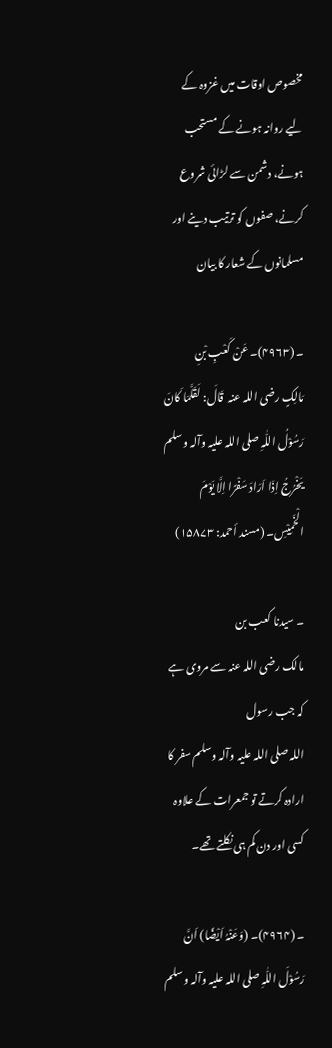مخصوص اوقات میں غزوہ کے لیے روانہ ہونے کے مستحب ہونے، دشمن سے لڑائی شروع کرنے، صفوں کو ترتیب دینے اور مسلمانوں کے شعار کا بیان

۔ (۴۹۶۳)۔ عَنْ کَعْبِ بْنِ مَالِکٍ ‌رضی ‌اللہ ‌عنہ ‌ قَالَ: لَقَلَّمَا کَانَ رَسُوْلُ اللّٰہِ ‌صلی ‌اللہ ‌علیہ ‌وآلہ ‌وسلم یَخْرُجُ اِذَا اَرَادَ سَفْرًا اِلَّا یَوْمَ الْخَمِیْسِ۔ (مسند أحمد: ۱۵۸۷۳)

۔ سیدنا کعب بن مالک ‌رضی ‌اللہ ‌عنہ سے مروی ہے کہ جب رسول اللہ ‌صلی ‌اللہ ‌علیہ ‌وآلہ ‌وسلم سفر کا ارادہ کرتے تو جمعرات کے علاوہ کسی اور دن کم ہی نکلتے تھے۔

۔ (۴۹۶۴)۔ (وَعَنْہُ اَیْضًا) اَنَّ رَسُوْلَ اللّٰہِ ‌صلی ‌اللہ ‌علیہ ‌وآلہ ‌وسلم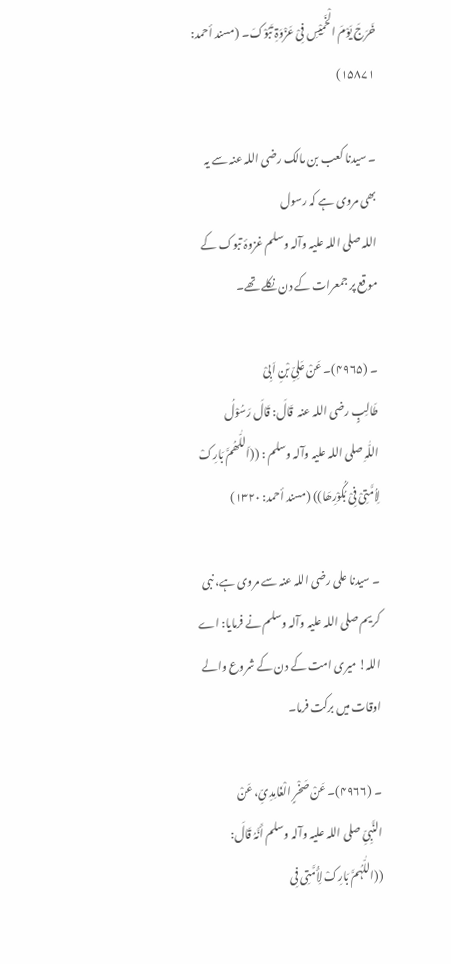خَرَجَ یَوْمَ الْخَمِیْسِ فِیْ عَزْوَۃِ تَبُوْکَ۔ (مسند أحمد: ۱۵۸۷۱)

۔ سیدنا کعب بن مالک ‌رضی ‌اللہ ‌عنہ سے یہ بھی مروی ہے کہ رسول اللہ ‌صلی ‌اللہ ‌علیہ ‌وآلہ ‌وسلم غزوۂ تبوک کے موقع پر جمعرات کے دن نکلے تھے۔

۔ (۴۹۶۵)۔ عَنْ عَلِیِّ بْنِ اَبِیْ طَالِبٍ ‌رضی ‌اللہ ‌عنہ ‌ قَالَ: قَالَ رَسُوْلُ اللّٰہِ ‌صلی ‌اللہ ‌علیہ ‌وآلہ ‌وسلم : ((اَللّٰھُمَّ بَارِکْ لِاُمَّتِیْ فِیْ بُکُوْرِھَا)) (مسند أحمد: ۱۳۲۰)

۔ سیدنا علی ‌رضی ‌اللہ ‌عنہ سے مروی ہے، نبی کریم ‌صلی ‌اللہ ‌علیہ ‌وآلہ ‌وسلم نے فرمایا: اے اللہ! میری امت کے دن کے شروع والے اوقات میں برکت فرما۔

۔ (۴۹۶۶)۔ عَنْ صَخْرٍ الْغَامِدِیِّ، عَنْ النَّبِیِّ ‌صلی ‌اللہ ‌علیہ ‌وآلہ ‌وسلم أَنَّہُ قَالَ: ((اللّٰہُمَّ بَارِکْ لِأُمَّتِی فِی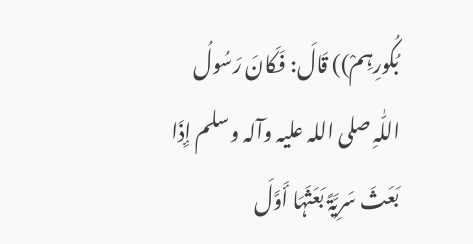بُکُورِہِمْ)) قَالَ: فَکَانَ رَسُولُ اللّٰہِ ‌صلی ‌اللہ ‌علیہ ‌وآلہ ‌وسلم إِذَا بَعَثَ سَرِیَّۃً بَعَثَہَا أَوَّلَ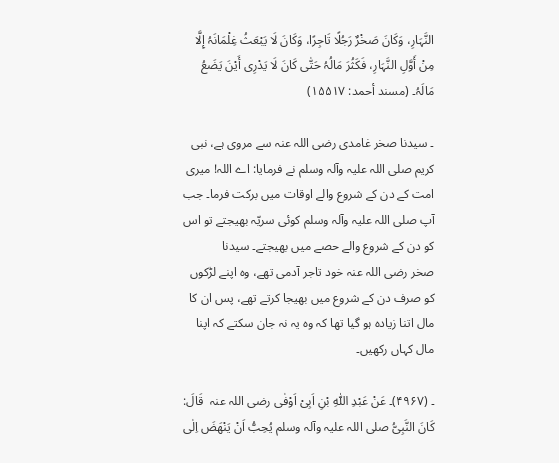النَّہَارِ، وَکَانَ صَخْرٌ رَجُلًا تَاجِرًا، وَکَانَ لَا یَبْعَثُ غِلْمَانَہُ إِلَّا مِنْ أَوَّلِ النَّہَارِ، فَکَثُرَ مَالُہُ حَتّٰی کَانَ لَا یَدْرِی أَیْنَ یَضَعُ مَالَہُ۔ (مسند أحمد: ۱۵۵۱۷)

۔ سیدنا صخر غامدی ‌رضی ‌اللہ ‌عنہ سے مروی ہے، نبی کریم ‌صلی ‌اللہ ‌علیہ ‌وآلہ ‌وسلم نے فرمایا: اے اللہ! میری امت کے دن کے شروع والے اوقات میں برکت فرما۔ جب آپ ‌صلی ‌اللہ ‌علیہ ‌وآلہ ‌وسلم کوئی سریّہ بھیجتے تو اس کو دن کے شروع والے حصے میں بھیجتے۔ سیدنا صخر ‌رضی ‌اللہ ‌عنہ خود تاجر آدمی تھے، وہ اپنے لڑکوں کو صرف دن کے شروع میں بھیجا کرتے تھے، پس ان کا مال اتنا زیادہ ہو گیا تھا کہ وہ یہ نہ جان سکتے کہ اپنا مال کہاں رکھیں۔

۔ (۴۹۶۷)۔ عَنْ عَبْدِ اللّٰہِ بْنِ اَبِیْ اَوْفٰی ‌رضی ‌اللہ ‌عنہ ‌ قَالَ: کَانَ النَّبِیُّ ‌صلی ‌اللہ ‌علیہ ‌وآلہ ‌وسلم یُحِبُّ اَنْ یَنْھَضَ اِلٰی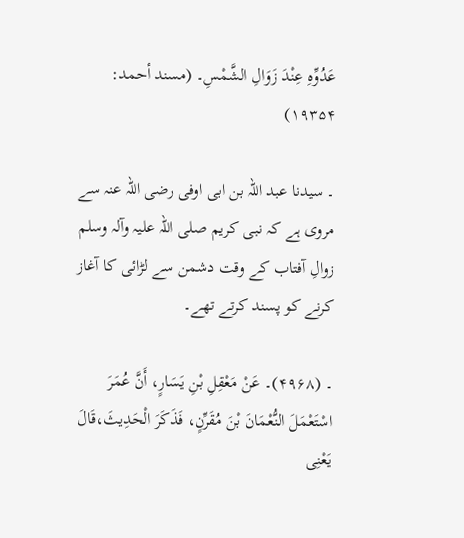عَدُوِّہِ عِنْدَ زَوَالِ الشَّمْسِ۔ (مسند أحمد: ۱۹۳۵۴)

۔ سیدنا عبد اللہ بن ابی اوفی ‌رضی ‌اللہ ‌عنہ سے مروی ہے کہ نبی کریم ‌صلی ‌اللہ ‌علیہ ‌وآلہ ‌وسلم زوالِ آفتاب کے وقت دشمن سے لڑائی کا آغاز کرنے کو پسند کرتے تھے۔

۔ (۴۹۶۸)۔ عَنْ مَعْقِلِ بْنِ یَسَارٍ، أَنَّ عُمَرَ اسْتَعْمَلَ النُّعْمَانَ بْنَ مُقَرِّنٍ، فَذَکَرَ الْحَدِیثَ،قَالَ یَعْنِی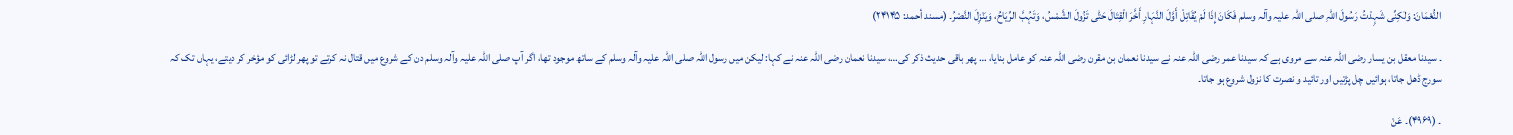النُّعْمَانَ: وَلٰکِنِّی شَہِدْتُ رَسُولَ اللّٰہِ ‌صلی ‌اللہ ‌علیہ ‌وآلہ ‌وسلم فَکَانَ إِذَا لَمْ یُقَاتِلْ أَوَّلَ النَّہَارِ أَخَّرَ الْقِتَالَ حَتّٰی تَزُولَ الشَّمْسُ، وَتَہُبَّ الرِّیَاحُ، وَیَنْزِلَ النَّصْرُ۔ (مسند أحمد: ۲۴۱۴۵)

۔ سیدنا معقل بن یسار ‌رضی ‌اللہ ‌عنہ سے مروی ہے کہ سیدنا عمر ‌رضی ‌اللہ ‌عنہ نے سیدنا نعمان بن مقرن ‌رضی ‌اللہ ‌عنہ کو عامل بنایا، … پھر باقی حدیث ذکر کی…، سیدنا نعمان ‌رضی ‌اللہ ‌عنہ نے کہا: لیکن میں رسول اللہ ‌صلی ‌اللہ ‌علیہ ‌وآلہ ‌وسلم کے ساتھ موجود تھا، اگر آپ ‌صلی ‌اللہ ‌علیہ ‌وآلہ ‌وسلم دن کے شروع میں قتال نہ کرتے تو پھر لڑائی کو مؤخر کر دیتے، یہاں تک کہ سورج ڈھل جاتا، ہوائیں چل پڑتیں اور تائید و نصرت کا نزول شروع ہو جاتا۔

۔ (۴۹۶۹)۔ عَنْ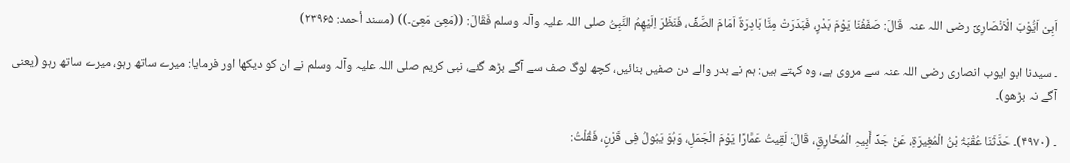اَبِیْ اَیُّوْبَ الْاَنْصَارِیِّ ‌رضی ‌اللہ ‌عنہ ‌ قَالَ: صَفَفْنَا یَوْمَ بَدْرٍ، فَبَدَرَتْ مِنَّا بَادِرَۃٌ اَمَامَ الصَّفِّ، فَنَظَرَ اِلَیْھِمُ النَّبِیُّ ‌صلی ‌اللہ ‌علیہ ‌وآلہ ‌وسلم فَقَالَ: ((مَعِیَ مَعِیَ۔)) (مسند أحمد: ۲۳۹۶۵)

۔ سیدنا ابو ایوب انصاری ‌رضی ‌اللہ ‌عنہ سے مروی ہے، وہ کہتے ہیں: ہم نے بدر والے دن صفیں بنائیں، کچھ لوگ صف سے آگے بڑھ گئے، نبی کریم ‌صلی ‌اللہ ‌علیہ ‌وآلہ ‌وسلم نے ان کو دیکھا اور فرمایا: میرے ساتھ رہو، میرے ساتھ رہو (یعنی آگے نہ بڑھو)۔

۔ (۴۹۷۰)۔ حَدَّثَنَا عُقْبَۃُ بْنُ الْمُغِیرَۃِ، عَنْ جَدِّ أَبِیہِ الْمُخَارِقِ، قَالَ: لَقِیتُ عَمَّارًا یَوْمَ الْجَمَلِ، وَہُوَ یَبُولُ فِی قَرْنٍ، فَقُلْتُ: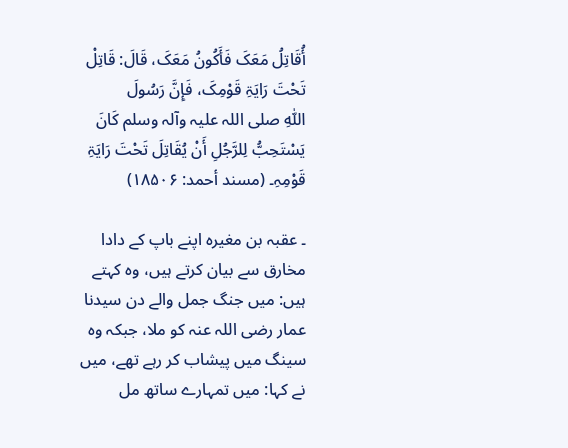أُقَاتِلُ مَعَکَ فَأَکُونُ مَعَکَ، قَالَ: قَاتِلْ تَحْتَ رَایَۃِ قَوْمِکَ، فَإِنَّ رَسُولَ اللّٰہِ ‌صلی ‌اللہ ‌علیہ ‌وآلہ ‌وسلم کَانَ یَسْتَحِبُّ لِلرَّجُلِ أَنْ یُقَاتِلَ تَحْتَ رَایَۃِ قَوْمِہِ۔ (مسند أحمد: ۱۸۵۰۶)

۔ عقبہ بن مغیرہ اپنے باپ کے دادا مخارق سے بیان کرتے ہیں، وہ کہتے ہیں: میں جنگ جمل والے دن سیدنا عمار ‌رضی ‌اللہ ‌عنہ کو ملا، جبکہ وہ سینگ میں پیشاب کر رہے تھے، میں نے کہا: میں تمہارے ساتھ مل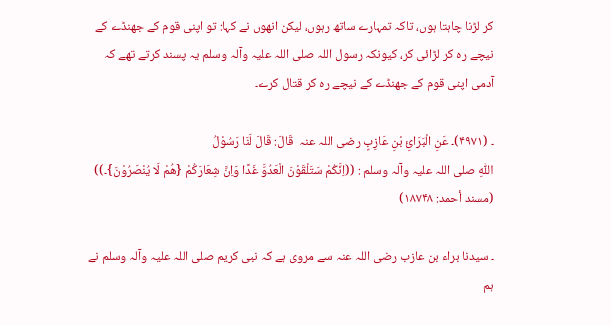کر لڑنا چاہتا ہوں، تاکہ تمہارے ساتھ رہوں، لیکن انھوں نے کہا: تو اپنی قوم کے جھنڈے کے نیچے رہ کر لڑائی کر، کیونکہ رسول اللہ ‌صلی ‌اللہ ‌علیہ ‌وآلہ ‌وسلم یہ پسند کرتے تھے کہ آدمی اپنی قوم کے جھنڈے کے نیچے رہ کر قتال کرے۔

۔ (۴۹۷۱)۔ عَنِ الْبَرَائِ بْنِ عَازِبٍ ‌رضی ‌اللہ ‌عنہ ‌ قَالَ: قَالَ لَنَا رَسُوْلُ اللّٰہِ ‌صلی ‌اللہ ‌علیہ ‌وآلہ ‌وسلم : ((اِنَّکُمْ سَتَلْقَوْنَ الْعَدُوَّ غَدًا وَاِنَّ شِعَارَکُمْ {ھُمْ لَا یُنْصَرُوْنَ}۔)) (مسند أحمد: ۱۸۷۴۸)

۔ سیدنا براء بن عازب ‌رضی ‌اللہ ‌عنہ سے مروی ہے کہ نبی کریم ‌صلی ‌اللہ ‌علیہ ‌وآلہ ‌وسلم نے ہم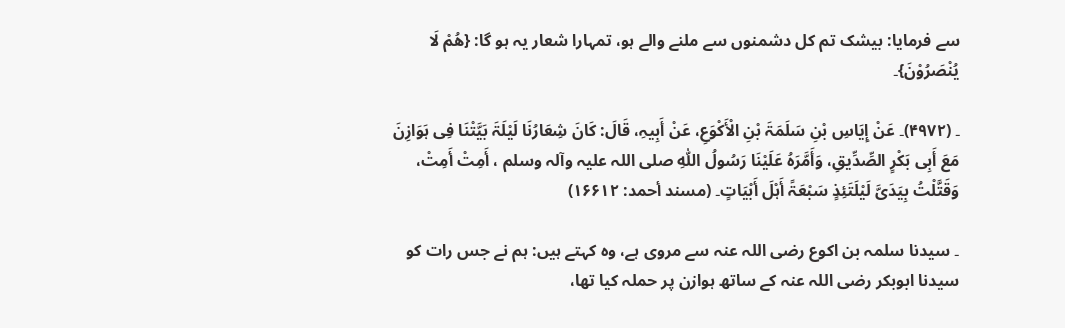سے فرمایا: بیشک تم کل دشمنوں سے ملنے والے ہو، تمہارا شعار یہ ہو گا: {ھُمْ لَا یُنْصَرُوْنَ}۔

۔ (۴۹۷۲)۔ عَنْ إِیَاسِ بْنِ سَلَمَۃَ بْنِ الْأَکْوَعِ، عَنْ أَبِیہِ، قَالَ: کَانَ شِعَارُنَا لَیْلَۃَ بَیَّتْنَا فِی ہَوَازِنَ مَعَ أَبِی بَکْرٍ الصِّدِّیقِ، وَأَمَّرَہُ عَلَیْنَا رَسُولُ اللّٰہِ ‌صلی ‌اللہ ‌علیہ ‌وآلہ ‌وسلم ، أَمِتْ أَمِتْ، وَقَتَّلْتُ بِیَدَیَّ لَیْلَتَئِذٍ سَبْعَۃً أَہْلَ أَبْیَاتٍ۔ (مسند أحمد: ۱۶۶۱۲)

۔ سیدنا سلمہ بن اکوع ‌رضی ‌اللہ ‌عنہ سے مروی ہے، وہ کہتے ہیں: ہم نے جس رات کو سیدنا ابوبکر ‌رضی ‌اللہ ‌عنہ کے ساتھ ہوازن پر حملہ کیا تھا،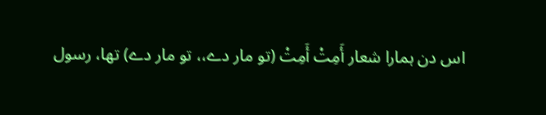اس دن ہمارا شعار أَمِتْ أَمِتْ (تو مار دے،، تو مار دے) تھا، رسول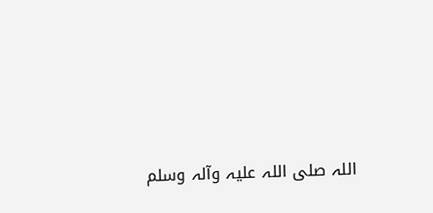اللہ ‌صلی ‌اللہ ‌علیہ ‌وآلہ ‌وسلم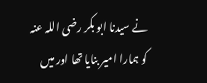نے سیدنا ابو بکر ‌رضی ‌اللہ ‌عنہ کو ہمارا امیر بنایا تھا اور میں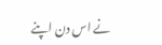نے اس دن اپنے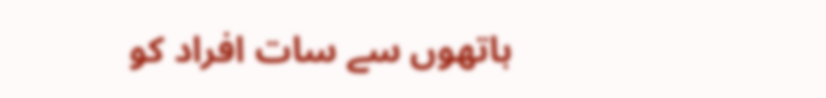ہاتھوں سے سات افراد کو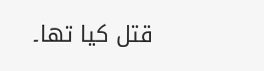قتل کیا تھا۔